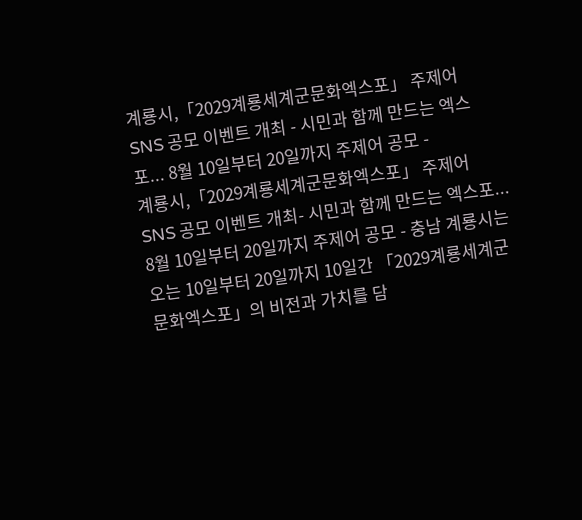계룡시,「2029계룡세계군문화엑스포」 주제어 SNS 공모 이벤트 개최 - 시민과 함께 만드는 엑스포... 8월 10일부터 20일까지 주제어 공모 -
계룡시,「2029계룡세계군문화엑스포」 주제어 SNS 공모 이벤트 개최- 시민과 함께 만드는 엑스포... 8월 10일부터 20일까지 주제어 공모 - 충남 계룡시는 오는 10일부터 20일까지 10일간 「2029계룡세계군문화엑스포」의 비전과 가치를 담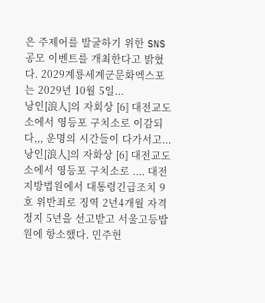은 주제어를 발굴하기 위한 SNS 공모 이벤트를 개최한다고 밝혔다. 2029계룡세계군문화엑스포는 2029년 10월 5일...
낭인[浪人]의 자회상 [6] 대전교도소에서 영등포 구치소로 이감되다,,, 운명의 시간들이 다가서고...
낭인[浪人]의 자화상 [6] 대전교도소에서 영등포 구치소로 .... 대전지방법원에서 대통령긴급조치 9호 위반죄로 징역 2년4개월 자격정지 5년을 선고받고 서울고등밥원에 항소했다. 민주헌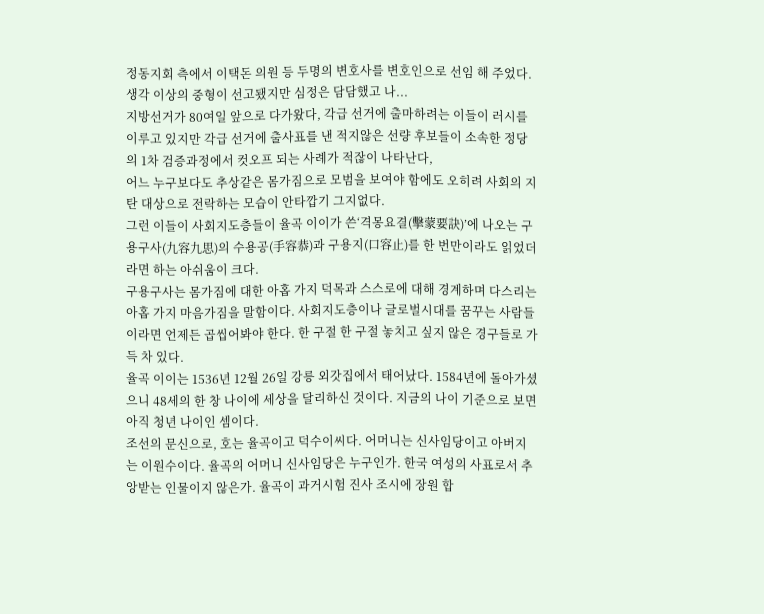정동지회 측에서 이택돈 의원 등 두명의 변호사를 변호인으로 선임 해 주었다. 생각 이상의 중형이 선고됐지만 심정은 담담했고 나...
지방선거가 80여일 앞으로 다가왔다, 각급 선거에 출마하려는 이들이 러시를 이루고 있지만 각급 선거에 출사표를 낸 적지않은 선량 후보들이 소속한 정당의 1차 검증과정에서 컷오프 되는 사례가 적잖이 나타난다,
어느 누구보다도 추상같은 몸가짐으로 모범을 보여야 함에도 오히려 사회의 지탄 대상으로 전락하는 모습이 안타깝기 그지없다.
그런 이들이 사회지도층들이 율곡 이이가 쓴‘격몽요결(擊蒙要訣)’에 나오는 구용구사(九容九思)의 수용공(手容恭)과 구용지(口容止)를 한 번만이라도 읽었더라면 하는 아쉬움이 크다.
구용구사는 몸가짐에 대한 아홉 가지 덕목과 스스로에 대해 경계하며 다스리는 아홉 가지 마음가짐을 말함이다. 사회지도층이나 글로벌시대를 꿈꾸는 사람들이라면 언제든 곱씹어봐야 한다. 한 구절 한 구절 놓치고 싶지 않은 경구들로 가득 차 있다.
율곡 이이는 1536년 12월 26일 강릉 외갓집에서 태어났다. 1584년에 돌아가셨으니 48세의 한 창 나이에 세상을 달리하신 것이다. 지금의 나이 기준으로 보면 아직 청년 나이인 셈이다.
조선의 문신으로, 호는 율곡이고 덕수이씨다. 어머니는 신사임당이고 아버지는 이원수이다. 율곡의 어머니 신사임당은 누구인가. 한국 여성의 사표로서 추앙받는 인물이지 않은가. 율곡이 과거시험 진사 조시에 장원 합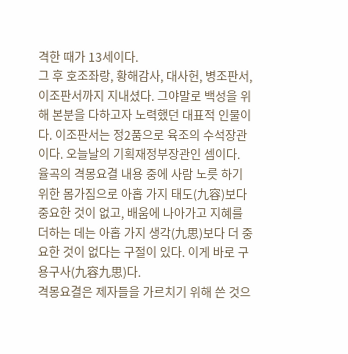격한 때가 13세이다.
그 후 호조좌랑, 황해감사, 대사헌, 병조판서, 이조판서까지 지내셨다. 그야말로 백성을 위해 본분을 다하고자 노력했던 대표적 인물이다. 이조판서는 정2품으로 육조의 수석장관이다. 오늘날의 기획재정부장관인 셈이다.
율곡의 격몽요결 내용 중에 사람 노릇 하기 위한 몸가짐으로 아홉 가지 태도(九容)보다 중요한 것이 없고, 배움에 나아가고 지혜를 더하는 데는 아홉 가지 생각(九思)보다 더 중요한 것이 없다는 구절이 있다. 이게 바로 구용구사(九容九思)다.
격몽요결은 제자들을 가르치기 위해 쓴 것으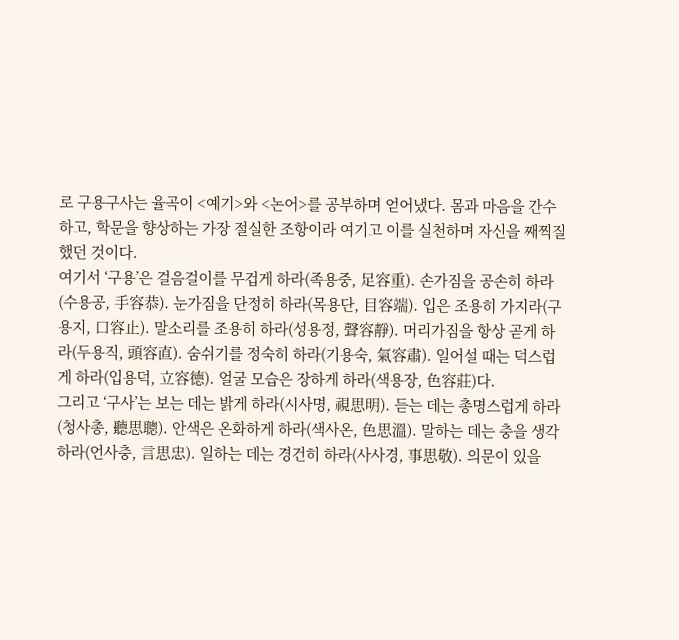로 구용구사는 율곡이 <예기>와 <논어>를 공부하며 얻어냈다. 몸과 마음을 간수하고, 학문을 향상하는 가장 절실한 조항이라 여기고 이를 실천하며 자신을 째찍질했던 것이다.
여기서 ‘구용’은 걸음걸이를 무겁게 하라(족용중, 足容重). 손가짐을 공손히 하라(수용공, 手容恭). 눈가짐을 단정히 하라(목용단, 目容端). 입은 조용히 가지라(구용지, 口容止). 말소리를 조용히 하라(성용정, 聲容靜). 머리가짐을 항상 곧게 하라(두용직, 頭容直). 숨쉬기를 정숙히 하라(기용숙, 氣容肅). 일어설 때는 덕스럽게 하라(입용덕, 立容德). 얼굴 모습은 장하게 하라(색용장, 色容莊)다.
그리고 ‘구사’는 보는 데는 밝게 하라(시사명, 視思明). 듣는 데는 총명스럽게 하라(청사총, 聽思聰). 안색은 온화하게 하라(색사온, 色思溫). 말하는 데는 충을 생각하라(언사충, 言思忠). 일하는 데는 경건히 하라(사사경, 事思敬). 의문이 있을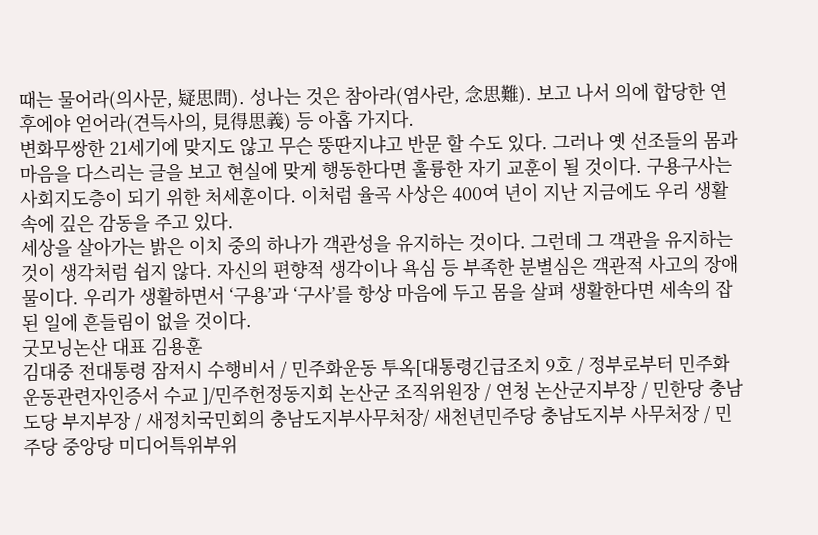때는 물어라(의사문, 疑思問). 성나는 것은 참아라(염사란, 念思難). 보고 나서 의에 합당한 연후에야 얻어라(견득사의, 見得思義) 등 아홉 가지다.
변화무쌍한 21세기에 맞지도 않고 무슨 뚱딴지냐고 반문 할 수도 있다. 그러나 옛 선조들의 몸과 마음을 다스리는 글을 보고 현실에 맞게 행동한다면 훌륭한 자기 교훈이 될 것이다. 구용구사는 사회지도층이 되기 위한 처세훈이다. 이처럼 율곡 사상은 400여 년이 지난 지금에도 우리 생활 속에 깊은 감동을 주고 있다.
세상을 살아가는 밝은 이치 중의 하나가 객관성을 유지하는 것이다. 그런데 그 객관을 유지하는 것이 생각처럼 쉽지 않다. 자신의 편향적 생각이나 욕심 등 부족한 분별심은 객관적 사고의 장애물이다. 우리가 생활하면서 ‘구용’과 ‘구사’를 항상 마음에 두고 몸을 살펴 생활한다면 세속의 잡된 일에 흔들림이 없을 것이다.
굿모닝논산 대표 김용훈
김대중 전대통령 잠저시 수행비서 / 민주화운동 투옥[대통령긴급조치 9호 / 정부로부터 민주화운동관련자인증서 수교 ]/민주헌정동지회 논산군 조직위원장 / 연청 논산군지부장 / 민한당 충남도당 부지부장 / 새정치국민회의 충남도지부사무처장/ 새천년민주당 충남도지부 사무처장 / 민주당 중앙당 미디어특위부위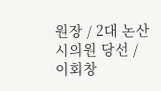원장 / 2대 논산시의원 당선 / 이회창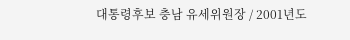대통령후보 충남 유세위원장 / 2001년도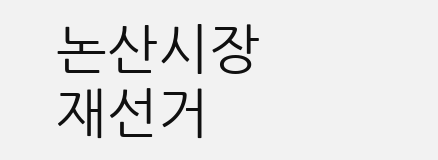논산시장 재선거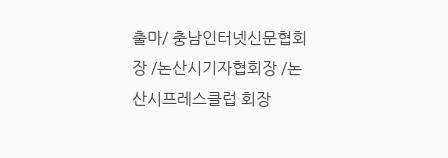출마/ 충남인터넷신문협회장 /논산시기자협회장 /논산시프레스클럽 회장